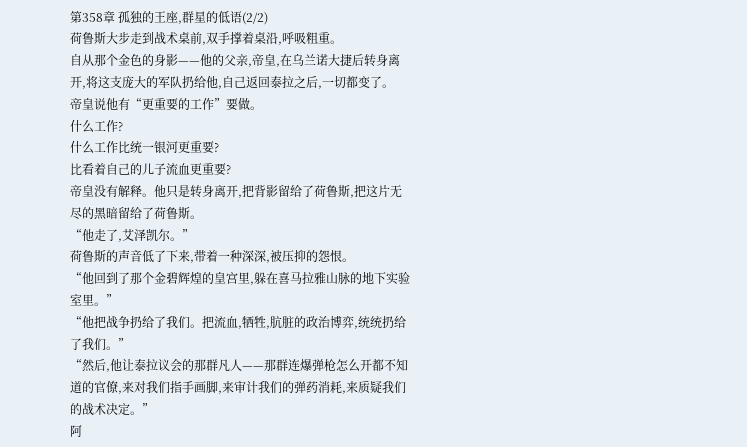第358章 孤独的王座,群星的低语(2/2)
荷鲁斯大步走到战术桌前,双手撑着桌沿,呼吸粗重。
自从那个金色的身影——他的父亲,帝皇,在乌兰诺大捷后转身离开,将这支庞大的军队扔给他,自己返回泰拉之后,一切都变了。
帝皇说他有“更重要的工作”要做。
什么工作?
什么工作比统一银河更重要?
比看着自己的儿子流血更重要?
帝皇没有解释。他只是转身离开,把背影留给了荷鲁斯,把这片无尽的黑暗留给了荷鲁斯。
“他走了,艾泽凯尔。”
荷鲁斯的声音低了下来,带着一种深深,被压抑的怨恨。
“他回到了那个金碧辉煌的皇宫里,躲在喜马拉雅山脉的地下实验室里。”
“他把战争扔给了我们。把流血,牺牲,肮脏的政治博弈,统统扔给了我们。”
“然后,他让泰拉议会的那群凡人——那群连爆弹枪怎么开都不知道的官僚,来对我们指手画脚,来审计我们的弹药消耗,来质疑我们的战术决定。”
阿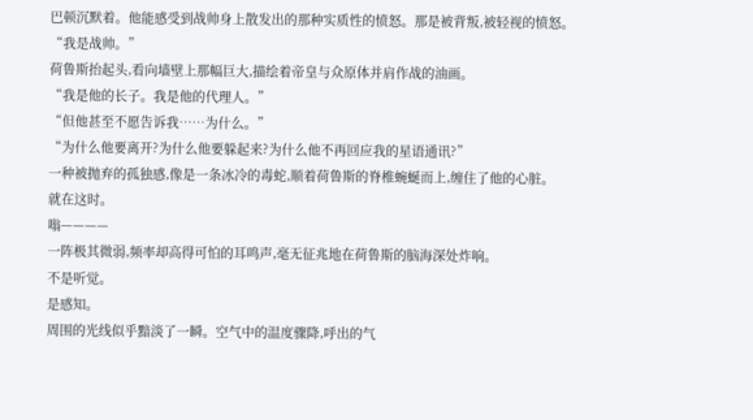巴顿沉默着。他能感受到战帅身上散发出的那种实质性的愤怒。那是被背叛,被轻视的愤怒。
“我是战帅。”
荷鲁斯抬起头,看向墙壁上那幅巨大,描绘着帝皇与众原体并肩作战的油画。
“我是他的长子。我是他的代理人。”
“但他甚至不愿告诉我……为什么。”
“为什么他要离开?为什么他要躲起来?为什么他不再回应我的星语通讯?”
一种被抛弃的孤独感,像是一条冰冷的毒蛇,顺着荷鲁斯的脊椎蜿蜒而上,缠住了他的心脏。
就在这时。
嗡————
一阵极其微弱,频率却高得可怕的耳鸣声,毫无征兆地在荷鲁斯的脑海深处炸响。
不是听觉。
是感知。
周围的光线似乎黯淡了一瞬。空气中的温度骤降,呼出的气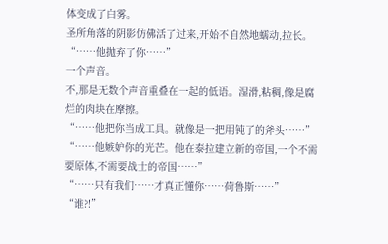体变成了白雾。
圣所角落的阴影仿佛活了过来,开始不自然地蠕动,拉长。
“……他抛弃了你……”
一个声音。
不,那是无数个声音重叠在一起的低语。湿滑,粘稠,像是腐烂的肉块在摩擦。
“……他把你当成工具。就像是一把用钝了的斧头……”
“……他嫉妒你的光芒。他在泰拉建立新的帝国,一个不需要原体,不需要战士的帝国……”
“……只有我们……才真正懂你……荷鲁斯……”
“谁?!”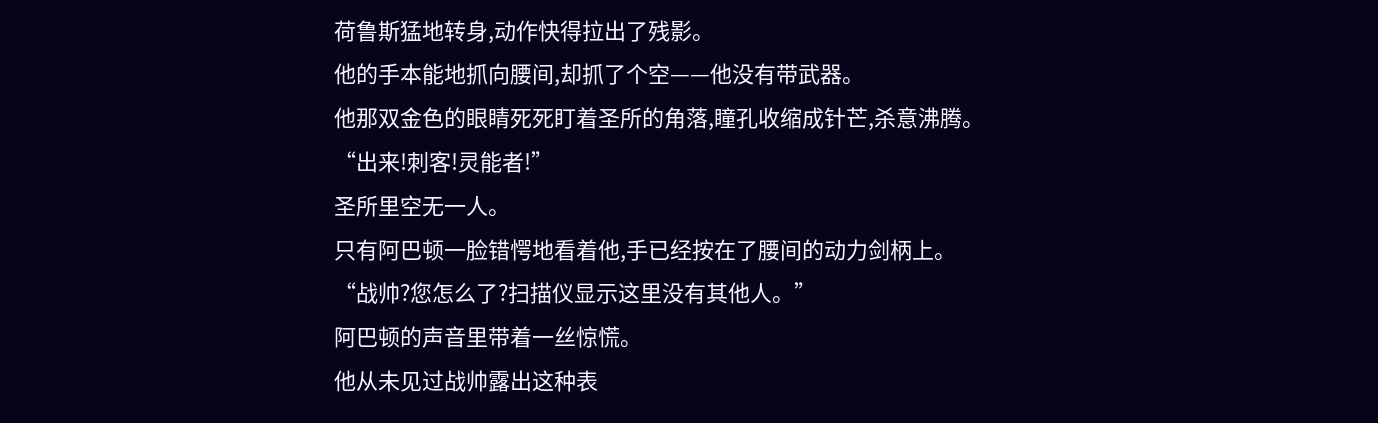荷鲁斯猛地转身,动作快得拉出了残影。
他的手本能地抓向腰间,却抓了个空——他没有带武器。
他那双金色的眼睛死死盯着圣所的角落,瞳孔收缩成针芒,杀意沸腾。
“出来!刺客!灵能者!”
圣所里空无一人。
只有阿巴顿一脸错愕地看着他,手已经按在了腰间的动力剑柄上。
“战帅?您怎么了?扫描仪显示这里没有其他人。”
阿巴顿的声音里带着一丝惊慌。
他从未见过战帅露出这种表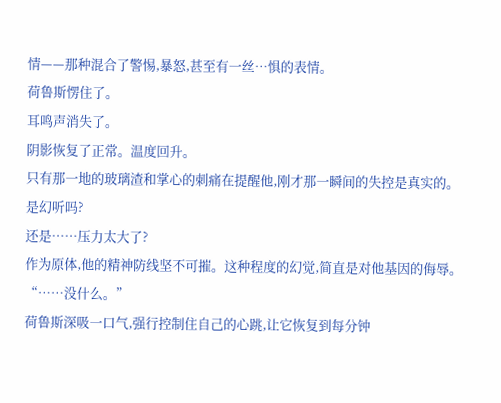情——那种混合了警惕,暴怒,甚至有一丝…惧的表情。
荷鲁斯愣住了。
耳鸣声消失了。
阴影恢复了正常。温度回升。
只有那一地的玻璃渣和掌心的刺痛在提醒他,刚才那一瞬间的失控是真实的。
是幻听吗?
还是……压力太大了?
作为原体,他的精神防线坚不可摧。这种程度的幻觉,简直是对他基因的侮辱。
“……没什么。”
荷鲁斯深吸一口气,强行控制住自己的心跳,让它恢复到每分钟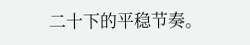二十下的平稳节奏。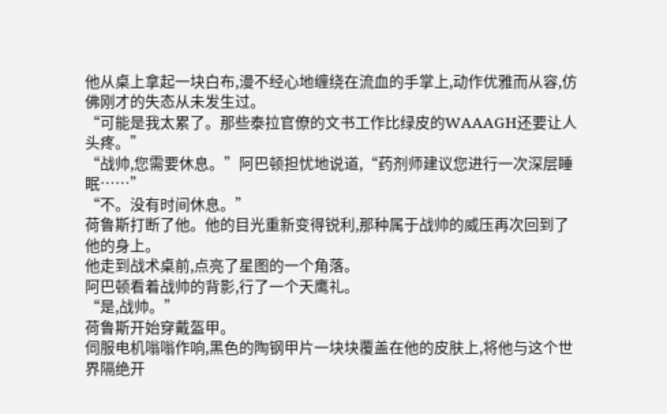他从桌上拿起一块白布,漫不经心地缠绕在流血的手掌上,动作优雅而从容,仿佛刚才的失态从未发生过。
“可能是我太累了。那些泰拉官僚的文书工作比绿皮的WAAAGH还要让人头疼。”
“战帅,您需要休息。”阿巴顿担忧地说道,“药剂师建议您进行一次深层睡眠……”
“不。没有时间休息。”
荷鲁斯打断了他。他的目光重新变得锐利,那种属于战帅的威压再次回到了他的身上。
他走到战术桌前,点亮了星图的一个角落。
阿巴顿看着战帅的背影,行了一个天鹰礼。
“是,战帅。”
荷鲁斯开始穿戴盔甲。
伺服电机嗡嗡作响,黑色的陶钢甲片一块块覆盖在他的皮肤上,将他与这个世界隔绝开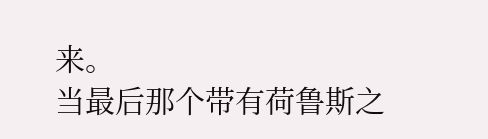来。
当最后那个带有荷鲁斯之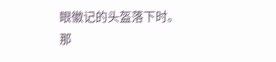眼徽记的头盔落下时。
那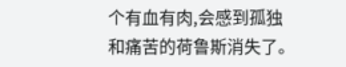个有血有肉,会感到孤独和痛苦的荷鲁斯消失了。